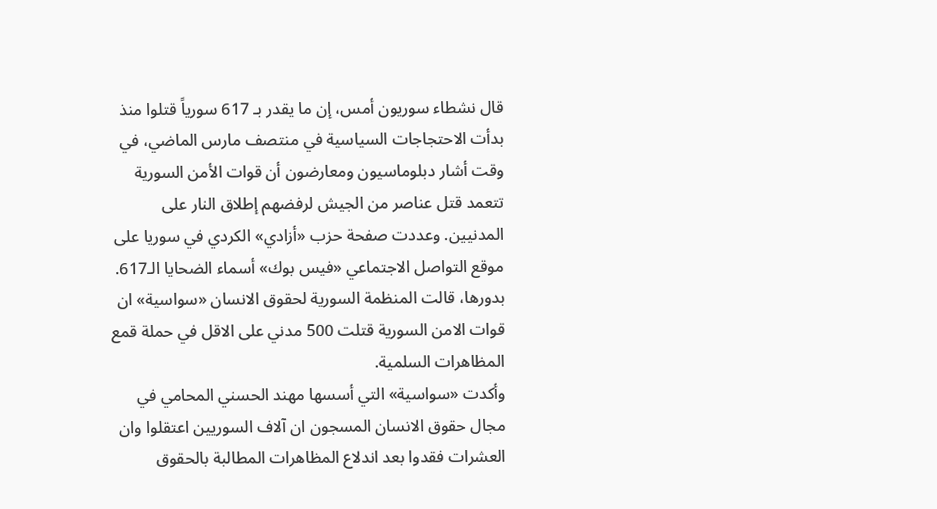قال نشطاء سوريون أمس، إن ما يقدر بـ 617 سورياً قتلوا منذ بدأت الاحتجاجات السياسية في منتصف مارس الماضي، في وقت أشار دبلوماسيون ومعارضون أن قوات الأمن السورية تتعمد قتل عناصر من الجيش لرفضهم إطلاق النار على المدنيين. وعددت صفحة حزب «أزادي» الكردي في سوريا على موقع التواصل الاجتماعي «فيس بوك» أسماء الضحايا الـ617.
بدورها، قالت المنظمة السورية لحقوق الانسان «سواسية» ان قوات الامن السورية قتلت 500 مدني على الاقل في حملة قمع المظاهرات السلمية.
وأكدت «سواسية» التي أسسها مهند الحسني المحامي في مجال حقوق الانسان المسجون ان آلاف السوريين اعتقلوا وان العشرات فقدوا بعد اندلاع المظاهرات المطالبة بالحقوق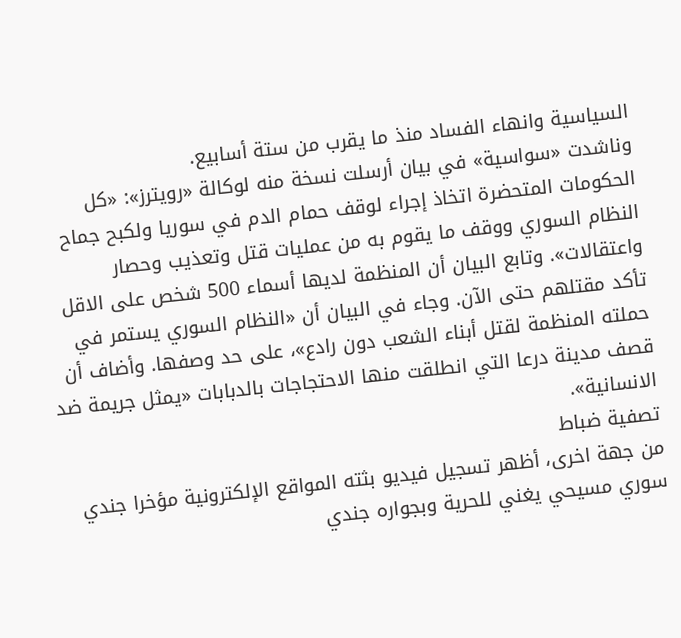السياسية وانهاء الفساد منذ ما يقرب من ستة أسابيع.
وناشدت «سواسية» في بيان أرسلت نسخة منه لوكالة «رويترز»: «كل الحكومات المتحضرة اتخاذ إجراء لوقف حمام الدم في سوريا ولكبح جماح النظام السوري ووقف ما يقوم به من عمليات قتل وتعذيب وحصار واعتقالات». وتابع البيان أن المنظمة لديها أسماء 500 شخص على الاقل تأكد مقتلهم حتى الآن. وجاء في البيان أن «النظام السوري يستمر في حملته المنظمة لقتل أبناء الشعب دون رادع»، على حد وصفها. وأضاف أن قصف مدينة درعا التي انطلقت منها الاحتجاجات بالدبابات «يمثل جريمة ضد الانسانية».
تصفية ضباط
من جهة اخرى، أظهر تسجيل فيديو بثته المواقع الإلكترونية مؤخرا جندي سوري مسيحي يغني للحرية وبجواره جندي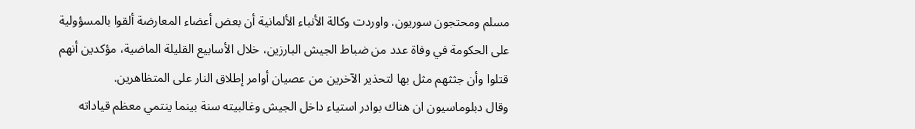مسلم ومحتجون سوريون. واوردت وكالة الأنباء الألمانية أن بعض أعضاء المعارضة ألقوا بالمسؤولية على الحكومة في وفاة عدد من ضباط الجيش البارزين، خلال الأسابيع القليلة الماضية، مؤكدين أنهم قتلوا وأن جثثهم مثل بها لتحذير الآخرين من عصيان أوامر إطلاق النار على المتظاهرين.
وقال دبلوماسيون ان هناك بوادر استياء داخل الجيش وغالبيته سنة بينما ينتمي معظم قياداته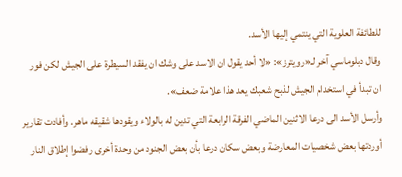للطائفة العلوية التي ينتمي إليها الأسد.
وقال دبلوماسي آخر لـ«رويترز»: «لا أحد يقول ان الاسد على وشك ان يفقد السيطرة على الجيش لكن فور ان تبدأ في استخدام الجيش لذبح شعبك يعد هذا علامة ضعف».
وأرسل الأسد الى درعا الاثنين الماضي الفرقة الرابعة التي تدين له بالولاء ويقودها شقيقه ماهر. وأفادت تقارير أوردتها بعض شخصيات المعارضة وبعض سكان درعا بأن بعض الجنود من وحدة أخرى رفضوا إطلاق النار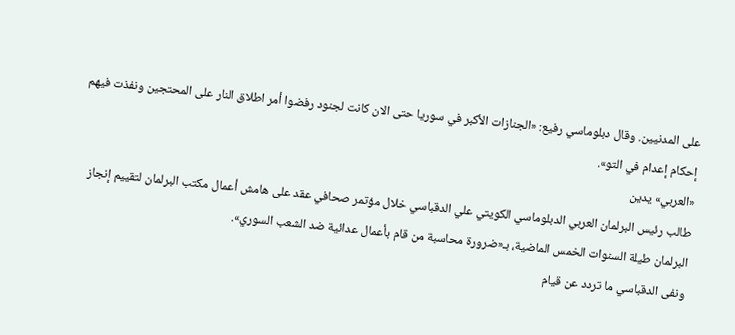على المدنيين. وقال دبلوماسي رفيع: «الجنازات الأكبر في سوريا حتى الان كانت لجنود رفضوا أمر اطلاق النار على المحتجين ونفذت فيهم إحكام إعدام في التو».
«العربي» يدين
طالب رئيس البرلمان العربي الدبلوماسي الكويتي علي الدقباسي خلال مؤتمر صحافي عقد على هامش أعمال مكتب البرلمان لتقييم إنجاز البرلمان طيلة السنوات الخمس الماضية، بـ«ضرورة محاسبة من قام بأعمال عدائية ضد الشعب السوري».
ونفى الدقباسي ما تردد عن قيام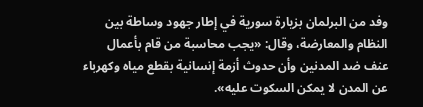وفد من البرلمان بزيارة سورية في إطار جهود وساطة بين النظام والمعارضة، وقال: «يجب محاسبة من قام بأعمال عنف ضد المدنين وأن حدوث أزمة إنسانية بقطع مياه وكهرباء عن المدن لا يمكن السكوت عليه».